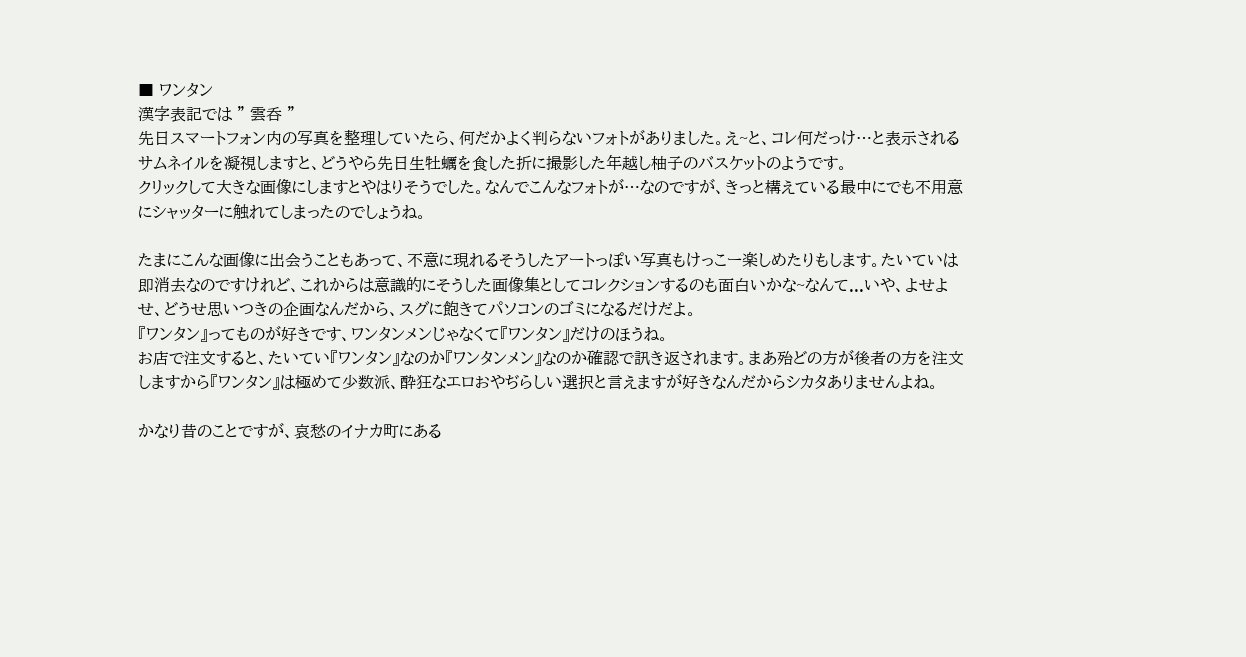■ ワンタン
漢字表記では " 雲呑 "
先日スマートフォン内の写真を整理していたら、何だかよく判らないフォトがありました。え~と、コレ何だっけ…と表示されるサムネイルを凝視しますと、どうやら先日生牡蠣を食した折に撮影した年越し柚子のバスケットのようです。
クリックして大きな画像にしますとやはりそうでした。なんでこんなフォトが…なのですが、きっと構えている最中にでも不用意にシャッターに触れてしまったのでしょうね。

たまにこんな画像に出会うこともあって、不意に現れるそうしたアートっぽい写真もけっこー楽しめたりもします。たいていは即消去なのですけれど、これからは意識的にそうした画像集としてコレクションするのも面白いかな~なんて...いや、よせよせ、どうせ思いつきの企画なんだから、スグに飽きてパソコンのゴミになるだけだよ。
『ワンタン』ってものが好きです、ワンタンメンじゃなくて『ワンタン』だけのほうね。
お店で注文すると、たいてい『ワンタン』なのか『ワンタンメン』なのか確認で訊き返されます。まあ殆どの方が後者の方を注文しますから『ワンタン』は極めて少数派、酔狂なエロおやぢらしい選択と言えますが好きなんだからシカタありませんよね。

かなり昔のことですが、哀愁のイナカ町にある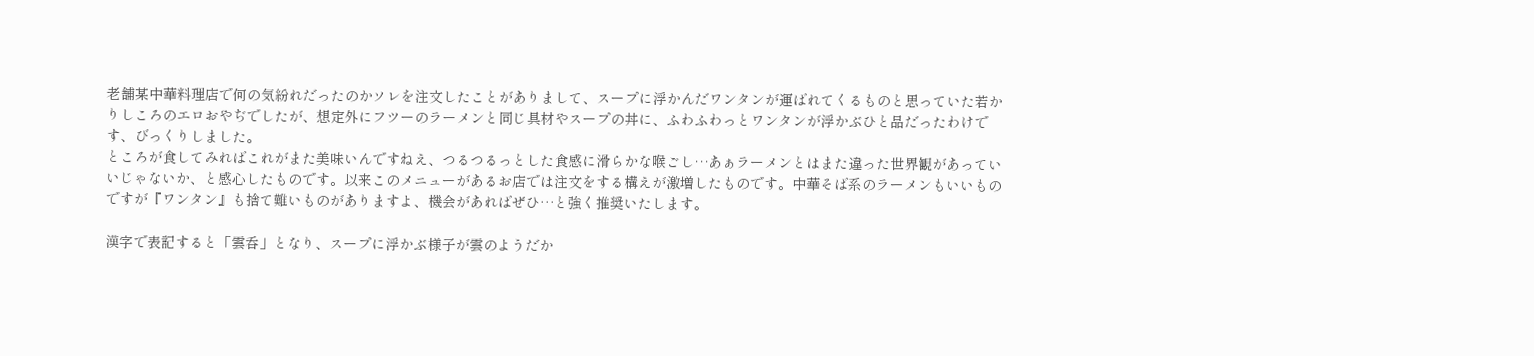老舗某中華料理店で何の気紛れだったのかソレを注文したことがありまして、スープに浮かんだワンタンが運ばれてくるものと思っていた若かりしころのエロおやぢでしたが、想定外にフツーのラーメンと同じ具材やスープの丼に、ふわふわっとワンタンが浮かぶひと品だったわけです、びっくりしました。
ところが食してみればこれがまた美味いんですねえ、つるつるっとした食感に滑らかな喉ごし…あぁラーメンとはまた違った世界観があっていいじゃないか、と感心したものです。以来このメニューがあるお店では注文をする構えが激増したものです。中華そば系のラーメンもいいものですが『ワンタン』も捨て難いものがありますよ、機会があればぜひ…と強く推奨いたします。

漢字で表記すると「雲呑」となり、スープに浮かぶ様子が雲のようだか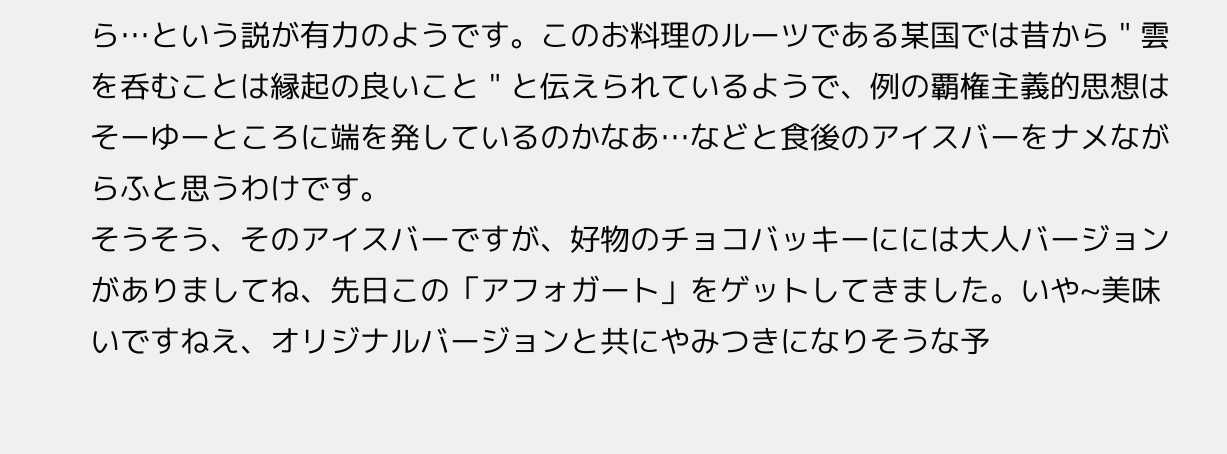ら…という説が有力のようです。このお料理のルーツである某国では昔から " 雲を呑むことは縁起の良いこと " と伝えられているようで、例の覇権主義的思想はそーゆーところに端を発しているのかなあ…などと食後のアイスバーをナメながらふと思うわけです。
そうそう、そのアイスバーですが、好物のチョコバッキーにには大人バージョンがありましてね、先日この「アフォガート」をゲットしてきました。いや~美味いですねえ、オリジナルバージョンと共にやみつきになりそうな予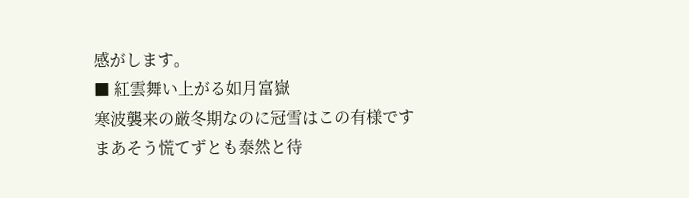感がします。
■ 紅雲舞い上がる如月富嶽
寒波襲来の厳冬期なのに冠雪はこの有様です
まあそう慌てずとも泰然と待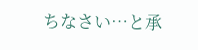ちなさい…と承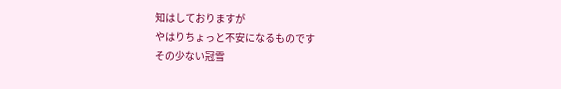知はしておりますが
やはりちょっと不安になるものです
その少ない冠雪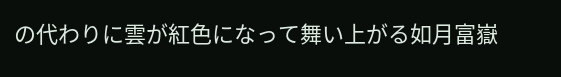の代わりに雲が紅色になって舞い上がる如月富嶽